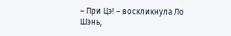– При Цэ! – воскликнула Ло Шэнь,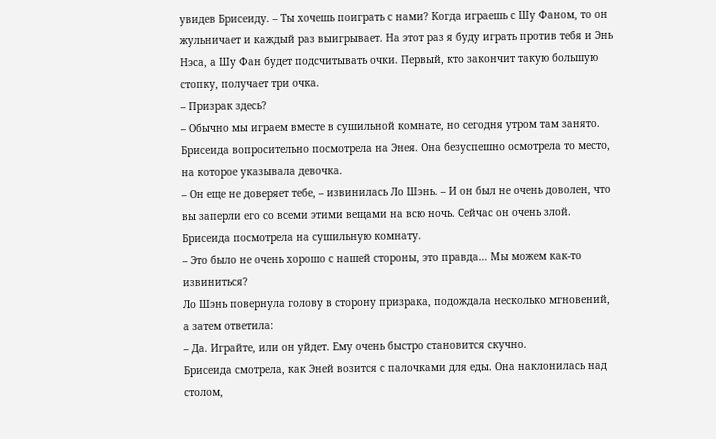увидев Брисеиду. – Ты хочешь поиграть с нами? Когда играешь с Шу Фаном, то он жульничает и каждый раз выигрывает. На этот раз я буду играть против тебя и Энь Нэса, а Шу Фан будет подсчитывать очки. Первый, кто закончит такую большую стопку, получает три очка.
– Призрак здесь?
– Обычно мы играем вместе в сушильной комнате, но сегодня утром там занято.
Брисеида вопросительно посмотрела на Энея. Она безуспешно осмотрела то место, на которое указывала девочка.
– Он еще не доверяет тебе, – извинилась Ло Шэнь. – И он был не очень доволен, что вы заперли его со всеми этими вещами на всю ночь. Сейчас он очень злой.
Брисеида посмотрела на сушильную комнату.
– Это было не очень хорошо с нашей стороны, это правда… Мы можем как-то извиниться?
Ло Шэнь повернула голову в сторону призрака, подождала несколько мгновений, а затем ответила:
– Да. Играйте, или он уйдет. Ему очень быстро становится скучно.
Брисеида смотрела, как Эней возится с палочками для еды. Она наклонилась над столом,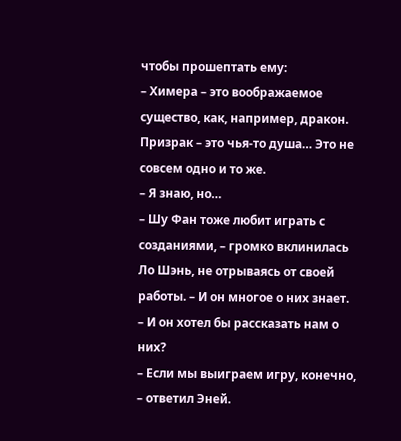чтобы прошептать ему:
– Химера – это воображаемое существо, как, например, дракон. Призрак – это чья-то душа… Это не совсем одно и то же.
– Я знаю, но…
– Шу Фан тоже любит играть с созданиями, – громко вклинилась Ло Шэнь, не отрываясь от своей работы. – И он многое о них знает.
– И он хотел бы рассказать нам о них?
– Если мы выиграем игру, конечно, – ответил Эней.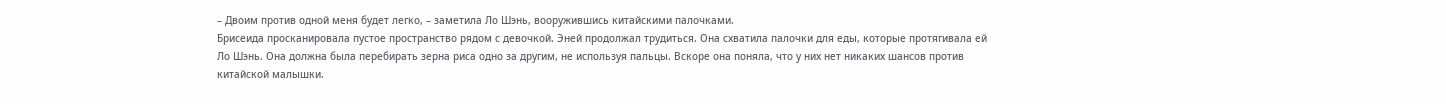– Двоим против одной меня будет легко, – заметила Ло Шэнь, вооружившись китайскими палочками.
Брисеида просканировала пустое пространство рядом с девочкой. Эней продолжал трудиться. Она схватила палочки для еды, которые протягивала ей Ло Шэнь. Она должна была перебирать зерна риса одно за другим, не используя пальцы. Вскоре она поняла, что у них нет никаких шансов против китайской малышки.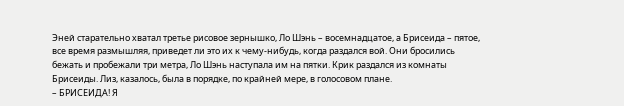Эней старательно хватал третье рисовое зернышко, Ло Шэнь – восемнадцатое, а Брисеида – пятое, все время размышляя, приведет ли это их к чему-нибудь, когда раздался вой. Они бросились бежать и пробежали три метра, Ло Шэнь наступала им на пятки. Крик раздался из комнаты Брисеиды. Лиз, казалось, была в порядке, по крайней мере, в голосовом плане.
– БРИСЕИДА! Я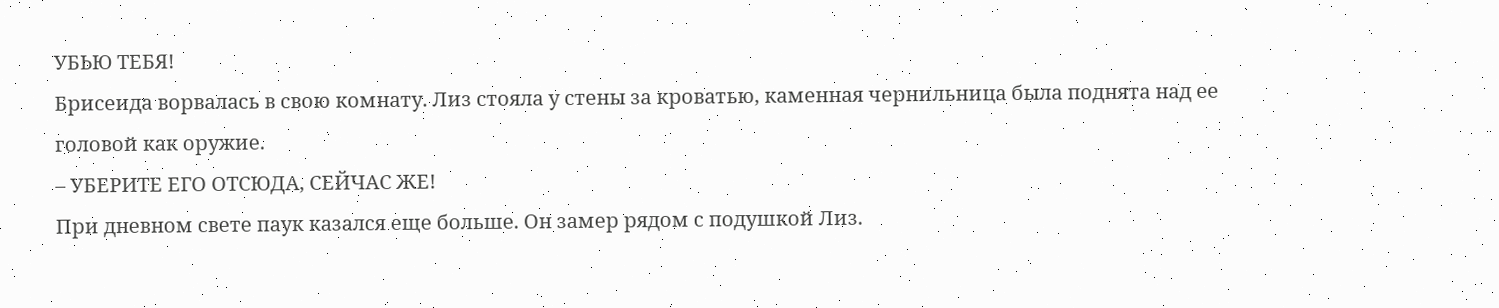УБЬЮ ТЕБЯ!
Брисеида ворвалась в свою комнату. Лиз стояла у стены за кроватью, каменная чернильница была поднята над ее головой как оружие.
– УБЕРИТЕ ЕГО ОТСЮДА, СЕЙЧАС ЖЕ!
При дневном свете паук казался еще больше. Он замер рядом с подушкой Лиз.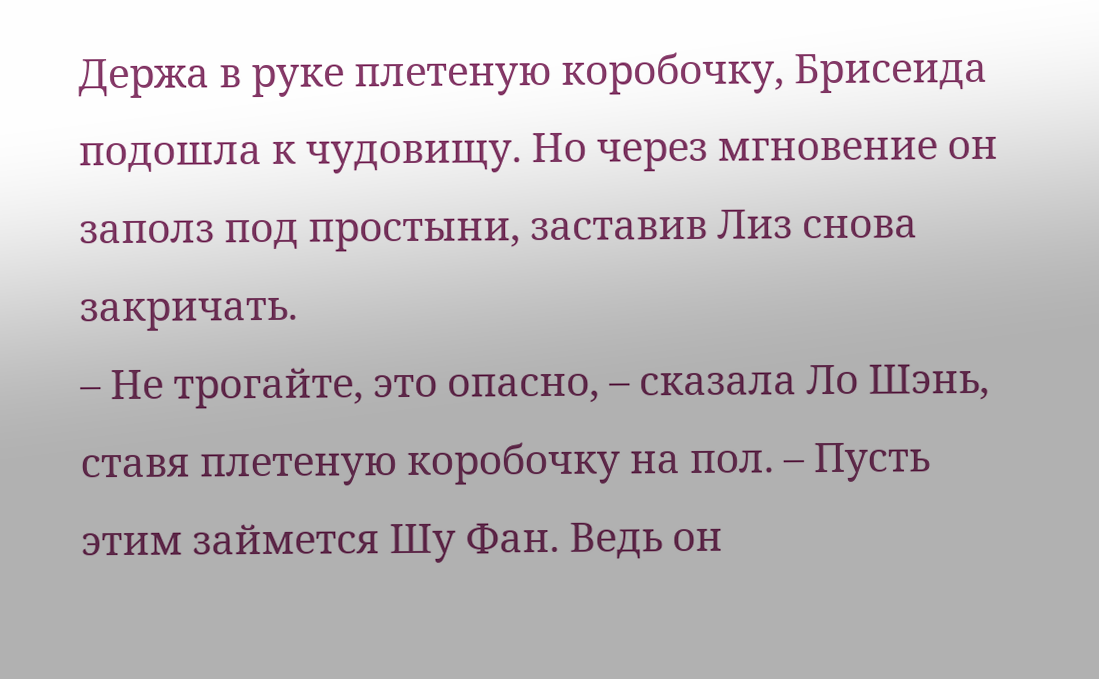Держа в руке плетеную коробочку, Брисеида подошла к чудовищу. Но через мгновение он заполз под простыни, заставив Лиз снова закричать.
– Не трогайте, это опасно, – сказала Ло Шэнь, ставя плетеную коробочку на пол. – Пусть этим займется Шу Фан. Ведь он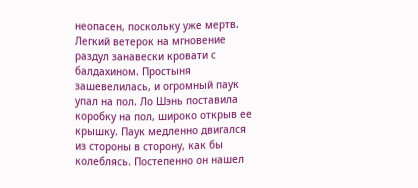неопасен, поскольку уже мертв.
Легкий ветерок на мгновение раздул занавески кровати с балдахином. Простыня зашевелилась, и огромный паук упал на пол. Ло Шэнь поставила коробку на пол, широко открыв ее крышку. Паук медленно двигался из стороны в сторону, как бы колеблясь. Постепенно он нашел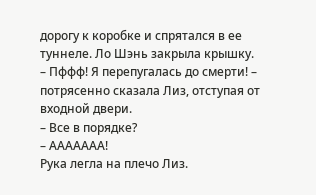дорогу к коробке и спрятался в ее туннеле. Ло Шэнь закрыла крышку.
– Пффф! Я перепугалась до смерти! – потрясенно сказала Лиз, отступая от входной двери.
– Все в порядке?
– ААААААА!
Рука легла на плечо Лиз.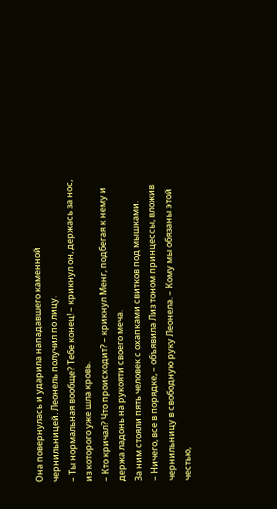Она повернулась и ударила нападавшего каменной чернильницей. Леонель получил по лицу.
– Ты нормальная вообще? Тебе конец! – крикнул он, держась за нос, из которого уже шла кровь.
– Кто кричал? Что происходит? – крикнул Менг, подбегая к нему и держа ладонь на рукояти своего меча.
За ним стояли пять человек с охапками свитков под мышками.
– Ничего, все в порядке, – объявила Лиз тоном принцессы, вложив чернильницу в свободную руку Леонела. – Кому мы обязаны этой честью,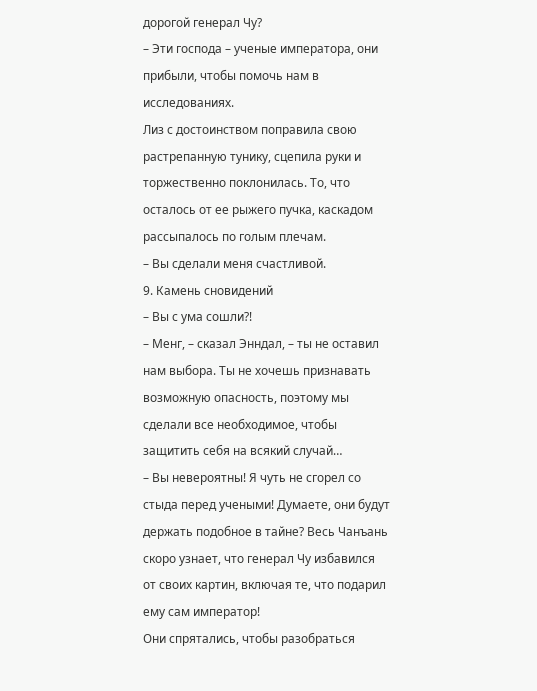дорогой генерал Чу?
– Эти господа – ученые императора, они прибыли, чтобы помочь нам в исследованиях.
Лиз с достоинством поправила свою растрепанную тунику, сцепила руки и торжественно поклонилась. То, что осталось от ее рыжего пучка, каскадом рассыпалось по голым плечам.
– Вы сделали меня счастливой.
9. Камень сновидений
– Вы с ума сошли?!
– Менг, – сказал Энндал, – ты не оставил нам выбора. Ты не хочешь признавать возможную опасность, поэтому мы сделали все необходимое, чтобы защитить себя на всякий случай…
– Вы невероятны! Я чуть не сгорел со стыда перед учеными! Думаете, они будут держать подобное в тайне? Весь Чанъань скоро узнает, что генерал Чу избавился от своих картин, включая те, что подарил ему сам император!
Они спрятались, чтобы разобраться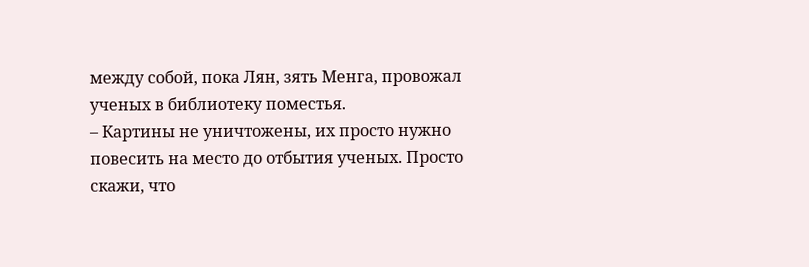между собой, пока Лян, зять Менга, провожал ученых в библиотеку поместья.
– Картины не уничтожены, их просто нужно повесить на место до отбытия ученых. Просто скажи, что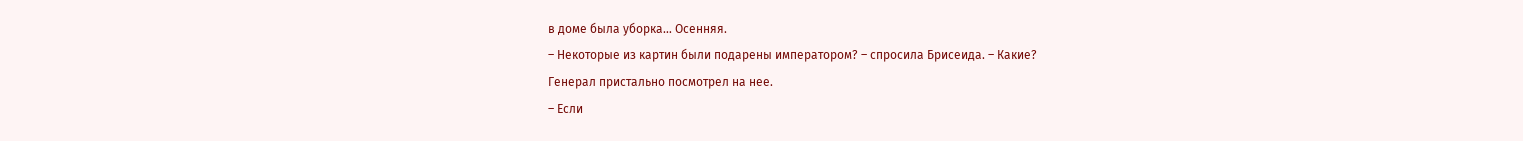в доме была уборка… Осенняя.
– Некоторые из картин были подарены императором? – спросила Брисеида. – Какие?
Генерал пристально посмотрел на нее.
– Если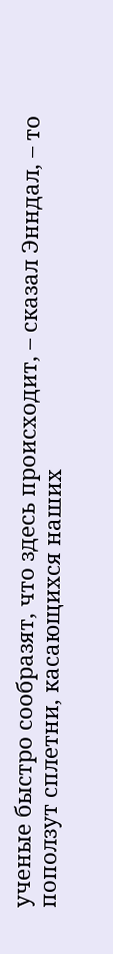ученые быстро сообразят, что здесь происходит, – сказал Энндал, – то поползут сплетни, касающихся наших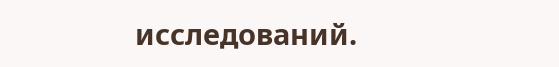исследований.